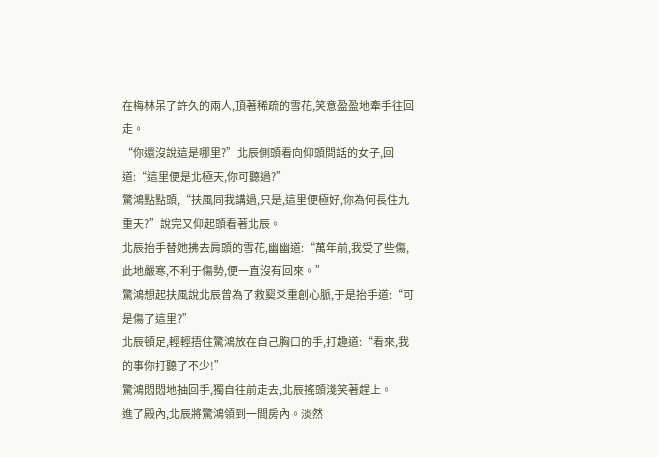在梅林呆了許久的兩人,頂著稀疏的雪花,笑意盈盈地牽手往回走。
“你還沒說這是哪里?”北辰側頭看向仰頭問話的女子,回道:“這里便是北極天,你可聽過?”
驚鴻點點頭,“扶風同我講過,只是,這里便極好,你為何長住九重天?”說完又仰起頭看著北辰。
北辰抬手替她拂去肩頭的雪花,幽幽道:“萬年前,我受了些傷,此地嚴寒,不利于傷勢,便一直沒有回來。”
驚鴻想起扶風說北辰曾為了救窫爻重創心脈,于是抬手道:“可是傷了這里?”
北辰頓足,輕輕捂住驚鴻放在自己胸口的手,打趣道:“看來,我的事你打聽了不少!”
驚鴻悶悶地抽回手,獨自往前走去,北辰搖頭淺笑著趕上。
進了殿內,北辰將驚鴻領到一間房內。淡然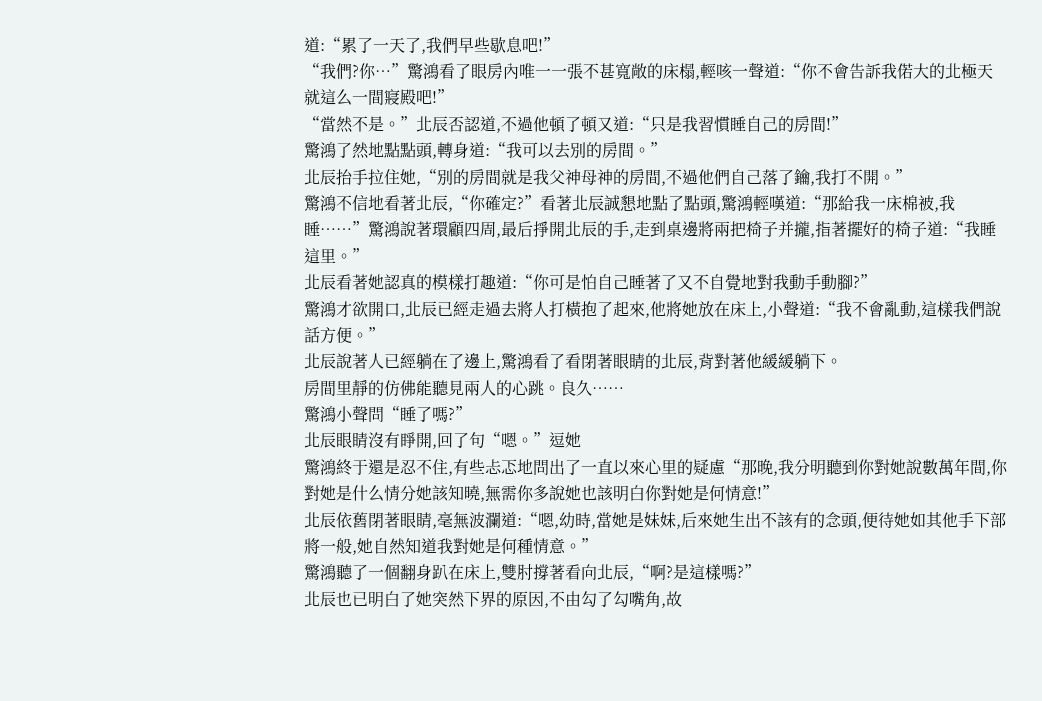道:“累了一天了,我們早些歇息吧!”
“我們?你…”驚鴻看了眼房內唯一一張不甚寬敞的床榻,輕咳一聲道:“你不會告訴我偌大的北極天就這么一間寢殿吧!”
“當然不是。”北辰否認道,不過他頓了頓又道:“只是我習慣睡自己的房間!”
驚鴻了然地點點頭,轉身道:“我可以去別的房間。”
北辰抬手拉住她,“別的房間就是我父神母神的房間,不過他們自己落了鑰,我打不開。”
驚鴻不信地看著北辰,“你確定?”看著北辰誠懇地點了點頭,驚鴻輕嘆道:“那給我一床棉被,我睡……”驚鴻說著環顧四周,最后掙開北辰的手,走到桌邊將兩把椅子并攏,指著擺好的椅子道:“我睡這里。”
北辰看著她認真的模樣打趣道:“你可是怕自己睡著了又不自覺地對我動手動腳?”
驚鴻才欲開口,北辰已經走過去將人打橫抱了起來,他將她放在床上,小聲道:“我不會亂動,這樣我們說話方便。”
北辰說著人已經躺在了邊上,驚鴻看了看閉著眼睛的北辰,背對著他緩緩躺下。
房間里靜的仿佛能聽見兩人的心跳。良久……
驚鴻小聲問“睡了嗎?”
北辰眼睛沒有睜開,回了句“嗯。”逗她
驚鴻終于還是忍不住,有些忐忑地問出了一直以來心里的疑慮“那晚,我分明聽到你對她說數萬年間,你對她是什么情分她該知曉,無需你多說她也該明白你對她是何情意!”
北辰依舊閉著眼睛,毫無波瀾道:“嗯,幼時,當她是妹妹,后來她生出不該有的念頭,便待她如其他手下部將一般,她自然知道我對她是何種情意。”
驚鴻聽了一個翻身趴在床上,雙肘撐著看向北辰,“啊?是這樣嗎?”
北辰也已明白了她突然下界的原因,不由勾了勾嘴角,故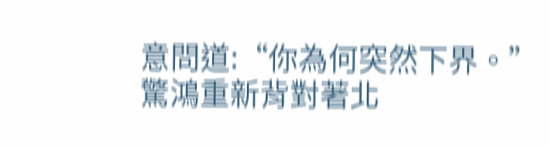意問道:“你為何突然下界。”
驚鴻重新背對著北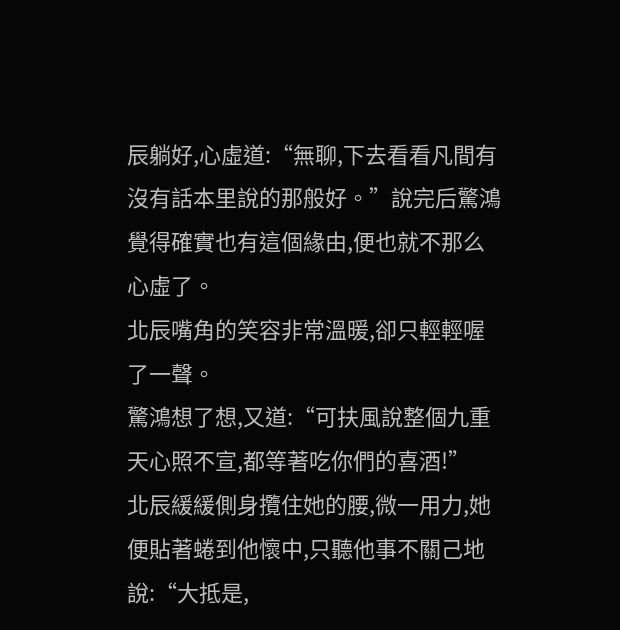辰躺好,心虛道:“無聊,下去看看凡間有沒有話本里說的那般好。”說完后驚鴻覺得確實也有這個緣由,便也就不那么心虛了。
北辰嘴角的笑容非常溫暖,卻只輕輕喔了一聲。
驚鴻想了想,又道:“可扶風說整個九重天心照不宣,都等著吃你們的喜酒!”
北辰緩緩側身攬住她的腰,微一用力,她便貼著蜷到他懷中,只聽他事不關己地說:“大抵是,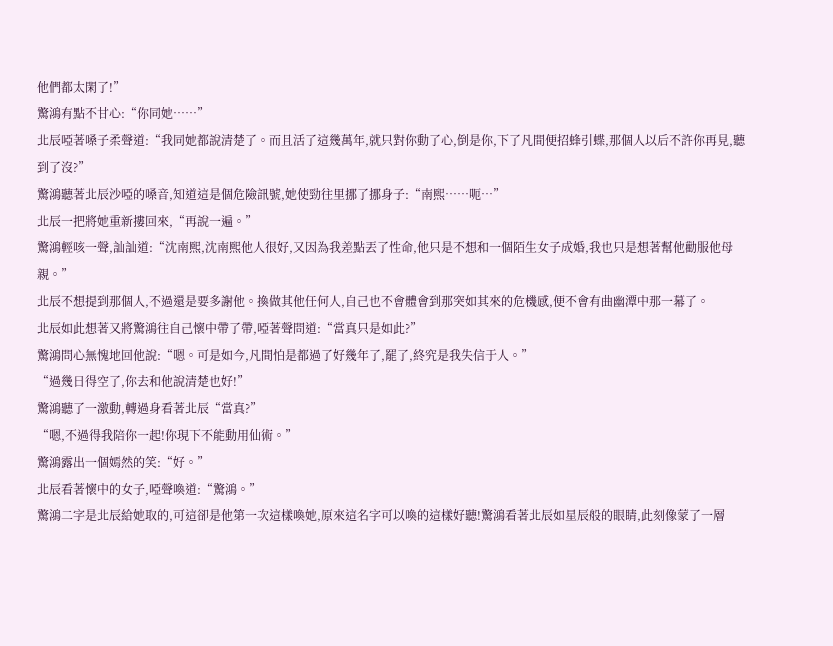他們都太閑了!”
驚鴻有點不甘心:“你同她……”
北辰啞著嗓子柔聲道:“我同她都說清楚了。而且活了這幾萬年,就只對你動了心,倒是你,下了凡間便招蜂引蝶,那個人以后不許你再見,聽到了沒?”
驚鴻聽著北辰沙啞的嗓音,知道這是個危險訊號,她使勁往里挪了挪身子:“南熙……呃…”
北辰一把將她重新摟回來,“再說一遍。”
驚鴻輕咳一聲,訕訕道:“沈南熙,沈南熙他人很好,又因為我差點丟了性命,他只是不想和一個陌生女子成婚,我也只是想著幫他勸服他母親。”
北辰不想提到那個人,不過還是要多謝他。換做其他任何人,自己也不會體會到那突如其來的危機感,便不會有曲幽潭中那一幕了。
北辰如此想著又將驚鴻往自己懷中帶了帶,啞著聲問道:“當真只是如此?”
驚鴻問心無愧地回他說:“嗯。可是如今,凡間怕是都過了好幾年了,罷了,終究是我失信于人。”
“過幾日得空了,你去和他說清楚也好!”
驚鴻聽了一激動,轉過身看著北辰“當真?”
“嗯,不過得我陪你一起!你現下不能動用仙術。”
驚鴻露出一個嫣然的笑:“好。”
北辰看著懷中的女子,啞聲喚道:“驚鴻。”
驚鴻二字是北辰給她取的,可這卻是他第一次這樣喚她,原來這名字可以喚的這樣好聽!驚鴻看著北辰如星辰般的眼睛,此刻像蒙了一層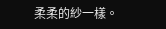柔柔的紗一樣。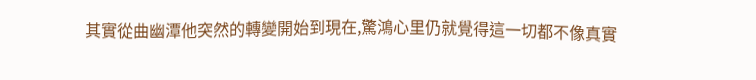其實從曲幽潭他突然的轉變開始到現在,驚鴻心里仍就覺得這一切都不像真實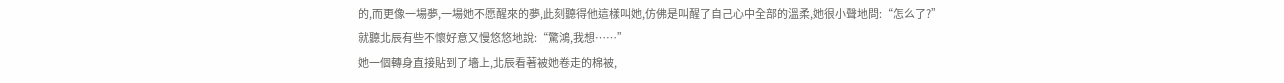的,而更像一場夢,一場她不愿醒來的夢,此刻聽得他這樣叫她,仿佛是叫醒了自己心中全部的溫柔,她很小聲地問:“怎么了?”
就聽北辰有些不懷好意又慢悠悠地說:“驚鴻,我想……”
她一個轉身直接貼到了墻上,北辰看著被她卷走的棉被,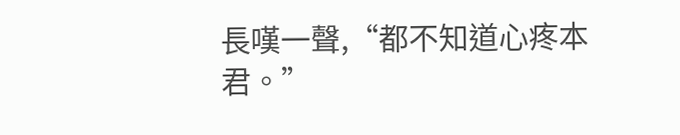長嘆一聲,“都不知道心疼本君。”